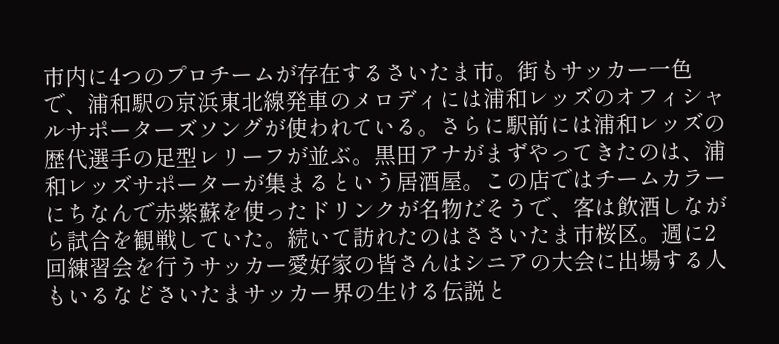市内に4つのプロチームが存在するさいたま市。街もサッカー一色で、浦和駅の京浜東北線発車のメロディには浦和レッズのオフィシャルサポーターズソングが使われている。さらに駅前には浦和レッズの歴代選手の足型レリーフが並ぶ。黒田アナがまずやってきたのは、浦和レッズサポーターが集まるという居酒屋。この店ではチームカラーにちなんで赤紫蘇を使ったドリンクが名物だそうで、客は飲酒しながら試合を観戦していた。続いて訪れたのはささいたま市桜区。週に2回練習会を行うサッカー愛好家の皆さんはシニアの大会に出場する人もいるなどさいたまサッカー界の生ける伝説と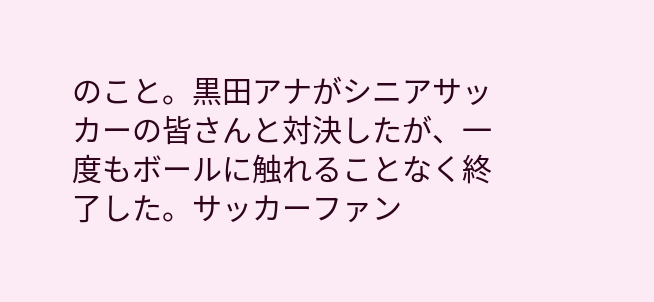のこと。黒田アナがシニアサッカーの皆さんと対決したが、一度もボールに触れることなく終了した。サッカーファン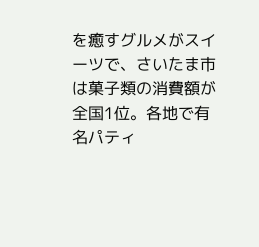を癒すグルメがスイーツで、さいたま市は菓子類の消費額が全国1位。各地で有名パティ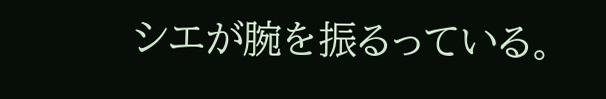シエが腕を振るっている。